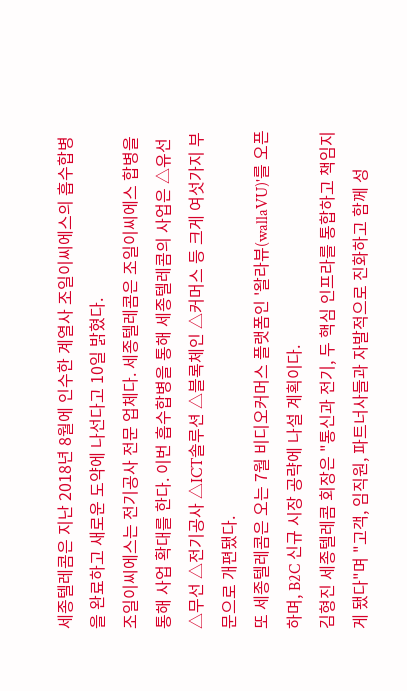세종텔레콤은 지난 2018년 8월에 인수한 계열사 조일이씨에스의 흡수합병을 완료하고 새로운 도약에 나선다고 10일 밝혔다.
조일이씨에스는 전기공사 전문 업체다. 세종텔레콤은 조일이씨에스 합병을 통해 사업 확대를 한다. 이번 흡수합병을 통해 세종텔레콤의 사업은 △유선 △무선 △전기공사 △ICT솔루션 △블록체인 △커머스 등 크게 여섯가지 부문으로 개편됐다.
또 세종텔레콤은 오는 7월 비디오커머스 플랫폼인 '왈라뷰(wallaVU)'를 오픈하며, B2C 신규 시장 공략에 나설 계획이다.
김형진 세종텔레콤 회장은 "통신과 전기, 두 핵심 인프라를 통합하고 책임지게 됐다"며 "고객, 임직원, 파트너사들과 자발적으로 진화하고 함께 성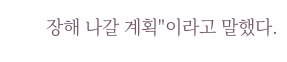장해 나갈 계획"이라고 말했다.